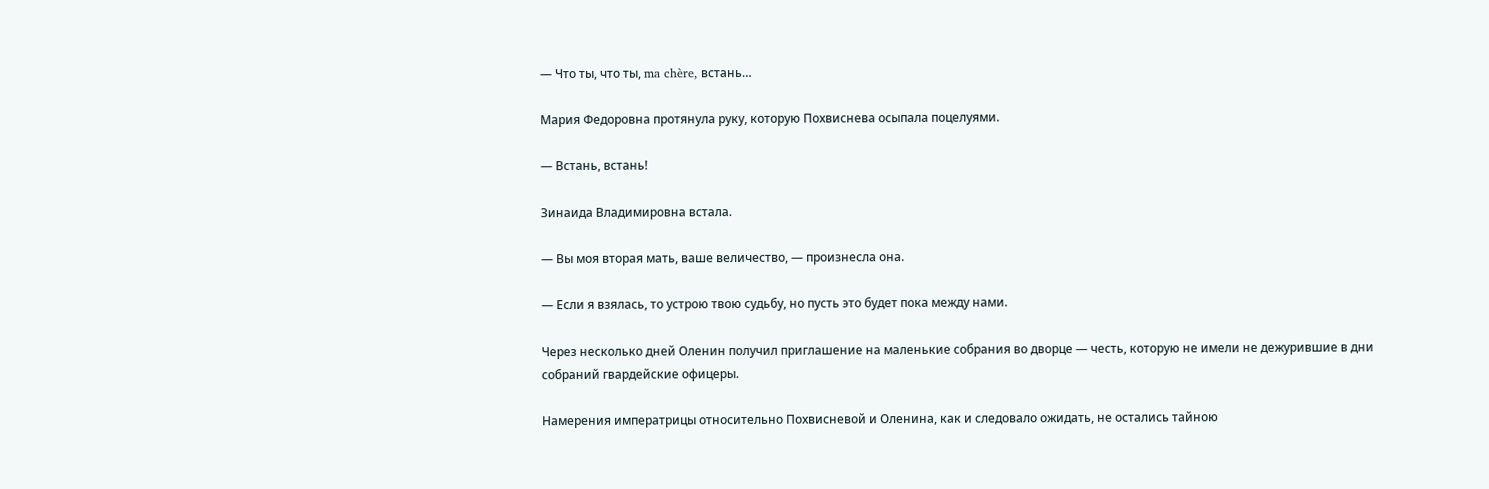— Что ты, что ты, ma chère, встань…

Мария Федоровна протянула руку, которую Похвиснева осыпала поцелуями.

— Встань, встань!

Зинаида Владимировна встала.

— Вы моя вторая мать, ваше величество, — произнесла она.

— Если я взялась, то устрою твою судьбу, но пусть это будет пока между нами.

Через несколько дней Оленин получил приглашение на маленькие собрания во дворце — честь, которую не имели не дежурившие в дни собраний гвардейские офицеры.

Намерения императрицы относительно Похвисневой и Оленина, как и следовало ожидать, не остались тайною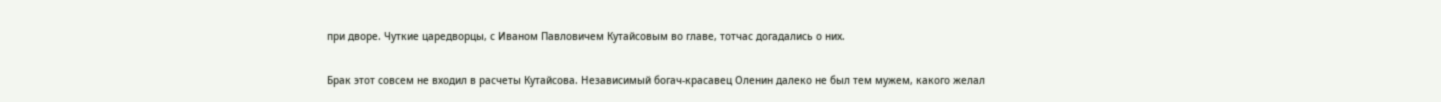при дворе. Чуткие царедворцы, с Иваном Павловичем Кутайсовым во главе, тотчас догадались о них.

Брак этот совсем не входил в расчеты Кутайсова. Независимый богач-красавец Оленин далеко не был тем мужем, какого желал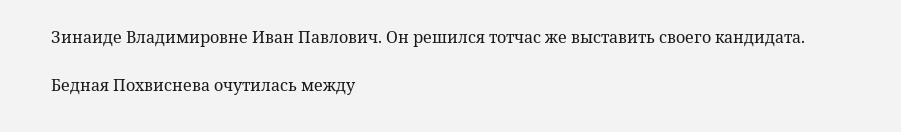Зинаиде Владимировне Иван Павлович. Он решился тотчас же выставить своего кандидата.

Бедная Похвиснева очутилась между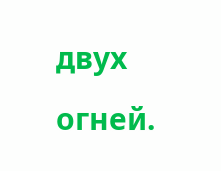двух огней.